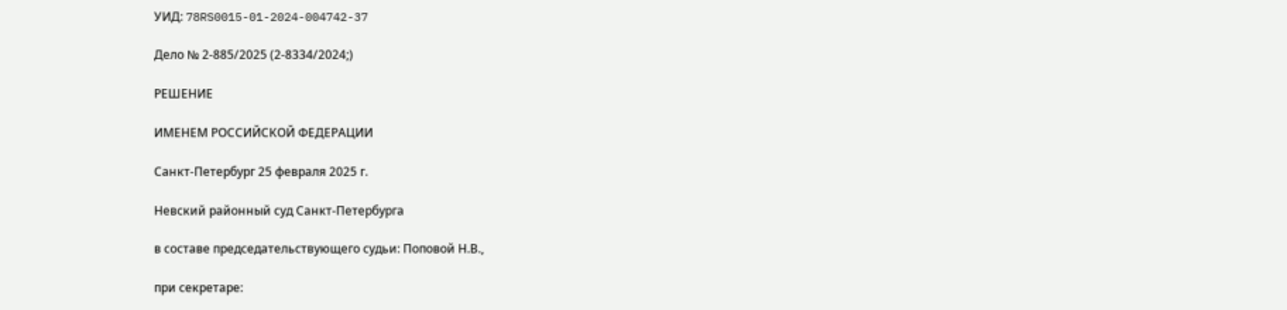УИД: 78RS0015-01-2024-004742-37

Дело № 2-885/2025 (2-8334/2024;)

РЕШЕНИЕ

ИМЕНЕМ РОССИЙСКОЙ ФЕДЕРАЦИИ

Санкт-Петербург 25 февраля 2025 г.

Невский районный суд Санкт-Петербурга

в составе председательствующего судьи: Поповой Н.В.,

при секретаре: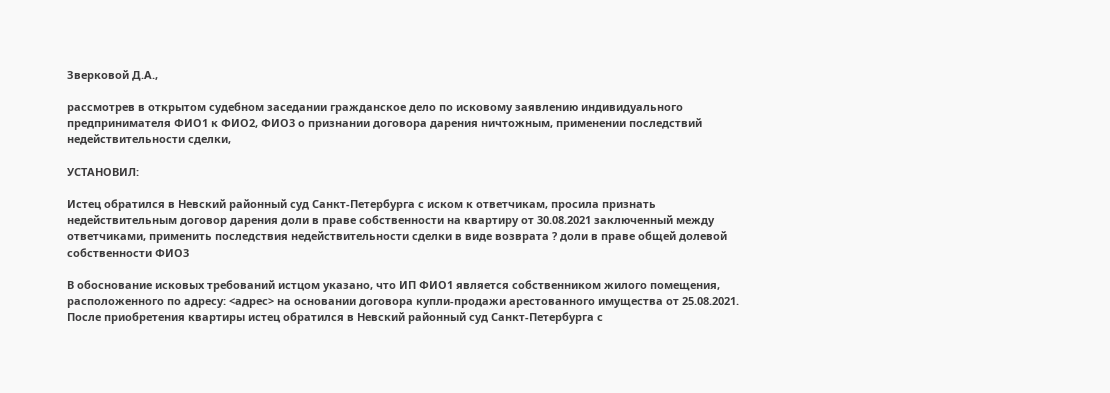Зверковой Д.А.,

рассмотрев в открытом судебном заседании гражданское дело по исковому заявлению индивидуального предпринимателя ФИО1 к ФИО2, ФИО3 о признании договора дарения ничтожным, применении последствий недействительности сделки,

УСТАНОВИЛ:

Истец обратился в Невский районный суд Санкт-Петербурга с иском к ответчикам, просила признать недействительным договор дарения доли в праве собственности на квартиру от 30.08.2021 заключенный между ответчиками, применить последствия недействительности сделки в виде возврата ? доли в праве общей долевой собственности ФИО3

В обоснование исковых требований истцом указано, что ИП ФИО1 является собственником жилого помещения, расположенного по адресу: <адрес> на основании договора купли-продажи арестованного имущества от 25.08.2021. После приобретения квартиры истец обратился в Невский районный суд Санкт-Петербурга с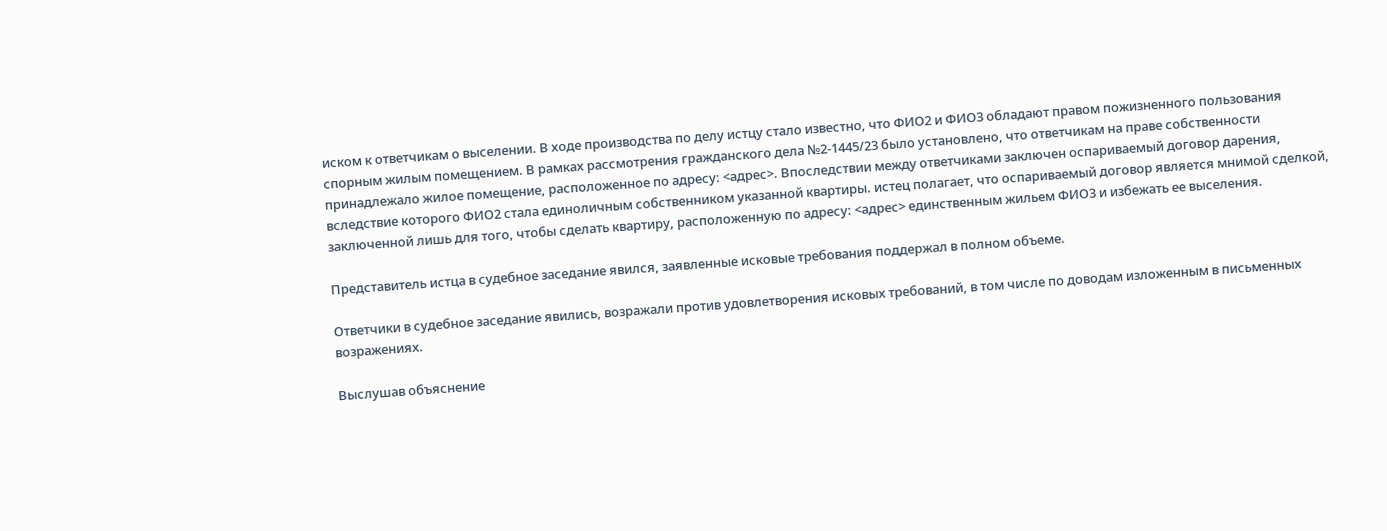иском к ответчикам о выселении. В ходе производства по делу истцу стало известно, что ФИО2 и ФИО3 обладают правом пожизненного пользования спорным жилым помещением. В рамках рассмотрения гражданского дела №2-1445/23 было установлено, что ответчикам на праве собственности принадлежало жилое помещение, расположенное по адресу: <адрес>. Впоследствии между ответчиками заключен оспариваемый договор дарения, вследствие которого ФИО2 стала единоличным собственником указанной квартиры. истец полагает, что оспариваемый договор является мнимой сделкой, заключенной лишь для того, чтобы сделать квартиру, расположенную по адресу: <адрес> единственным жильем ФИО3 и избежать ее выселения.

Представитель истца в судебное заседание явился, заявленные исковые требования поддержал в полном объеме.

Ответчики в судебное заседание явились, возражали против удовлетворения исковых требований, в том числе по доводам изложенным в письменных возражениях.

Выслушав объяснение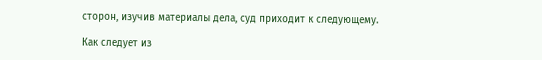сторон, изучив материалы дела, суд приходит к следующему.

Как следует из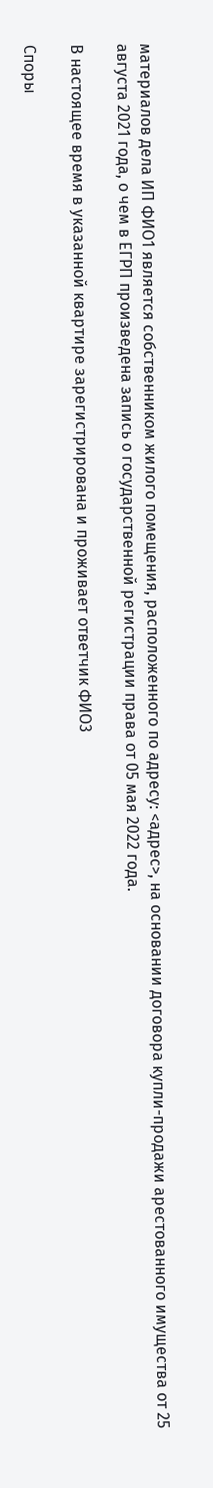материалов дела ИП ФИО1 является собственником жилого помещения, расположенного по адресу: <адрес>, на основании договора купли-продажи арестованного имущества от 25 августа 2021 года, о чем в ЕГРП произведена запись о государственной регистрации права от 05 мая 2022 года.

В настоящее время в указанной квартире зарегистрирована и проживает ответчик ФИО3

Споры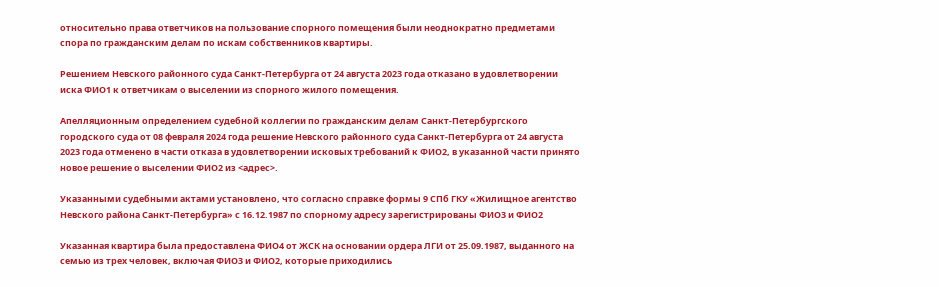относительно права ответчиков на пользование спорного помещения были неоднократно предметами спора по гражданским делам по искам собственников квартиры.

Решением Невского районного суда Санкт-Петербурга от 24 августа 2023 года отказано в удовлетворении иска ФИО1 к ответчикам о выселении из спорного жилого помещения.

Апелляционным определением судебной коллегии по гражданским делам Санкт-Петербургского городского суда от 08 февраля 2024 года решение Невского районного суда Санкт-Петербурга от 24 августа 2023 года отменено в части отказа в удовлетворении исковых требований к ФИО2, в указанной части принято новое решение о выселении ФИО2 из <адрес>.

Указанными судебными актами установлено, что согласно справке формы 9 СПб ГКУ «Жилищное агентство Невского района Санкт-Петербурга» с 16.12.1987 по спорному адресу зарегистрированы ФИО3 и ФИО2

Указанная квартира была предоставлена ФИО4 от ЖСК на основании ордера ЛГИ от 25.09.1987, выданного на семью из трех человек, включая ФИО3 и ФИО2, которые приходились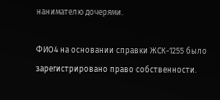нанимателю дочерями.

ФИО4 на основании справки ЖСК-1255 было зарегистрировано право собственности.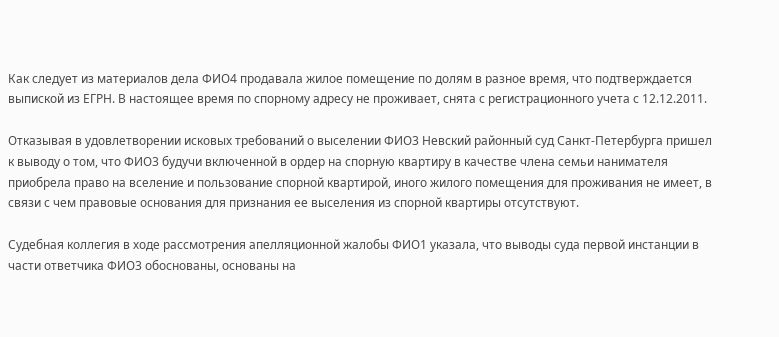Как следует из материалов дела ФИО4 продавала жилое помещение по долям в разное время, что подтверждается выпиской из ЕГРН. В настоящее время по спорному адресу не проживает, снята с регистрационного учета с 12.12.2011.

Отказывая в удовлетворении исковых требований о выселении ФИО3 Невский районный суд Санкт-Петербурга пришел к выводу о том, что ФИО3 будучи включенной в ордер на спорную квартиру в качестве члена семьи нанимателя приобрела право на вселение и пользование спорной квартирой, иного жилого помещения для проживания не имеет, в связи с чем правовые основания для признания ее выселения из спорной квартиры отсутствуют.

Судебная коллегия в ходе рассмотрения апелляционной жалобы ФИО1 указала, что выводы суда первой инстанции в части ответчика ФИО3 обоснованы, основаны на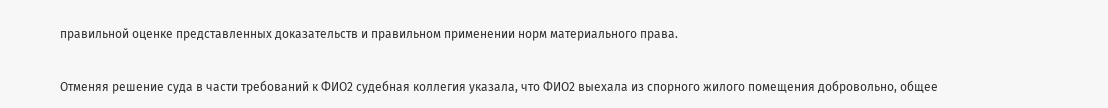правильной оценке представленных доказательств и правильном применении норм материального права.

Отменяя решение суда в части требований к ФИО2 судебная коллегия указала, что ФИО2 выехала из спорного жилого помещения добровольно, общее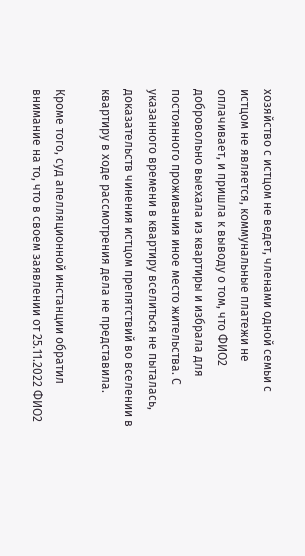хозяйство с истцом не ведет, членами одной семьи с истцом не является, коммунальные платежи не оплачивает, и пришла к выводу о том, что ФИО2 добровольно выехала из квартиры и избрала для постоянного проживания иное место жительства. С указанного времени в квартиру вселиться не пыталась, доказательств чинения истцом препятствий во вселении в квартиру в ходе рассмотрения дела не представила.

Кроме того, суд апелляционной инстанции обратил внимание на то, что в своем заявлении от 25.11.2022 ФИО2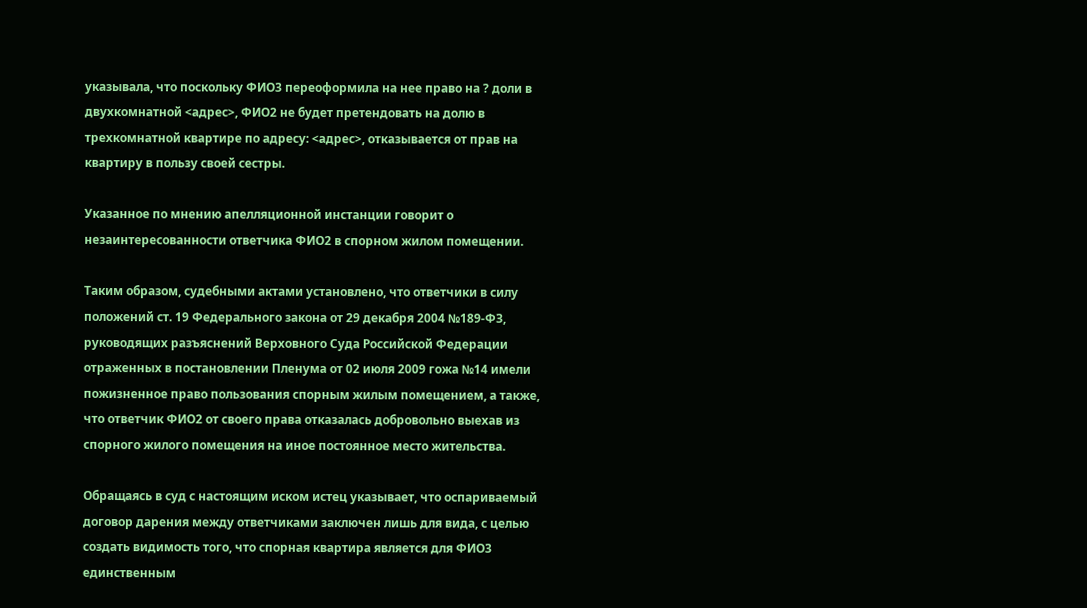указывала, что поскольку ФИО3 переоформила на нее право на ? доли в двухкомнатной <адрес>, ФИО2 не будет претендовать на долю в трехкомнатной квартире по адресу: <адрес>, отказывается от прав на квартиру в пользу своей сестры.

Указанное по мнению апелляционной инстанции говорит о незаинтересованности ответчика ФИО2 в спорном жилом помещении.

Таким образом, судебными актами установлено, что ответчики в силу положений ст. 19 Федерального закона от 29 декабря 2004 №189-ФЗ, руководящих разъяснений Верховного Суда Российской Федерации отраженных в постановлении Пленума от 02 июля 2009 гожа №14 имели пожизненное право пользования спорным жилым помещением, а также, что ответчик ФИО2 от своего права отказалась добровольно выехав из спорного жилого помещения на иное постоянное место жительства.

Обращаясь в суд с настоящим иском истец указывает, что оспариваемый договор дарения между ответчиками заключен лишь для вида, с целью создать видимость того, что спорная квартира является для ФИО3 единственным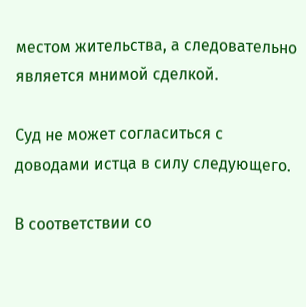местом жительства, а следовательно является мнимой сделкой.

Суд не может согласиться с доводами истца в силу следующего.

В соответствии со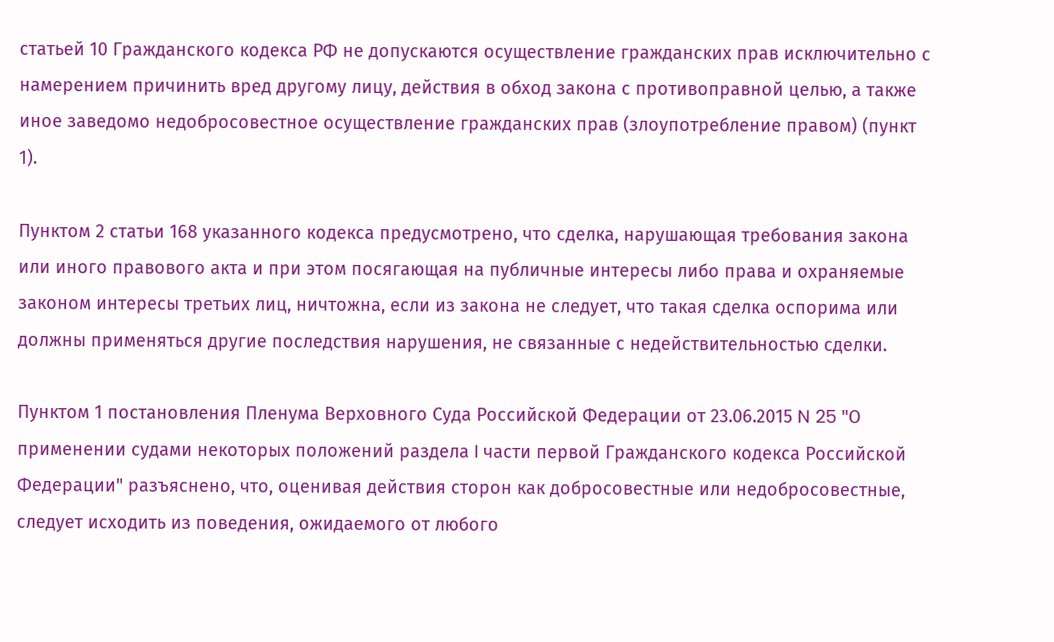статьей 10 Гражданского кодекса РФ не допускаются осуществление гражданских прав исключительно с намерением причинить вред другому лицу, действия в обход закона с противоправной целью, а также иное заведомо недобросовестное осуществление гражданских прав (злоупотребление правом) (пункт 1).

Пунктом 2 статьи 168 указанного кодекса предусмотрено, что сделка, нарушающая требования закона или иного правового акта и при этом посягающая на публичные интересы либо права и охраняемые законом интересы третьих лиц, ничтожна, если из закона не следует, что такая сделка оспорима или должны применяться другие последствия нарушения, не связанные с недействительностью сделки.

Пунктом 1 постановления Пленума Верховного Суда Российской Федерации от 23.06.2015 N 25 "О применении судами некоторых положений раздела I части первой Гражданского кодекса Российской Федерации" разъяснено, что, оценивая действия сторон как добросовестные или недобросовестные, следует исходить из поведения, ожидаемого от любого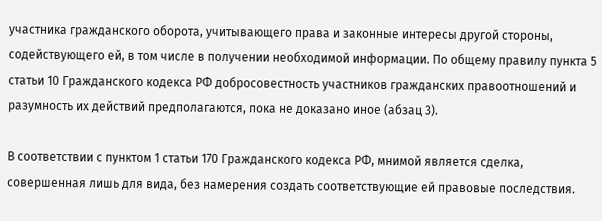участника гражданского оборота, учитывающего права и законные интересы другой стороны, содействующего ей, в том числе в получении необходимой информации. По общему правилу пункта 5 статьи 10 Гражданского кодекса РФ добросовестность участников гражданских правоотношений и разумность их действий предполагаются, пока не доказано иное (абзац 3).

В соответствии с пунктом 1 статьи 170 Гражданского кодекса РФ, мнимой является сделка, совершенная лишь для вида, без намерения создать соответствующие ей правовые последствия.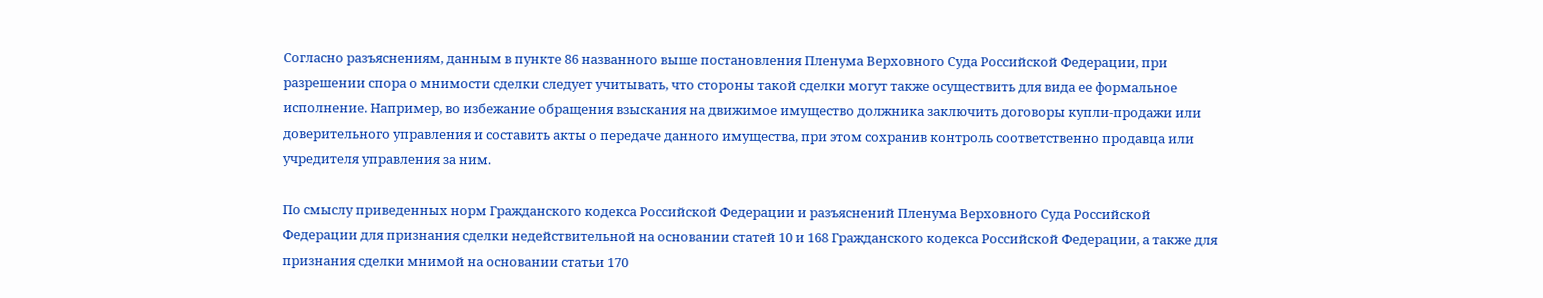Согласно разъяснениям, данным в пункте 86 названного выше постановления Пленума Верховного Суда Российской Федерации, при разрешении спора о мнимости сделки следует учитывать, что стороны такой сделки могут также осуществить для вида ее формальное исполнение. Например, во избежание обращения взыскания на движимое имущество должника заключить договоры купли-продажи или доверительного управления и составить акты о передаче данного имущества, при этом сохранив контроль соответственно продавца или учредителя управления за ним.

По смыслу приведенных норм Гражданского кодекса Российской Федерации и разъяснений Пленума Верховного Суда Российской Федерации для признания сделки недействительной на основании статей 10 и 168 Гражданского кодекса Российской Федерации, а также для признания сделки мнимой на основании статьи 170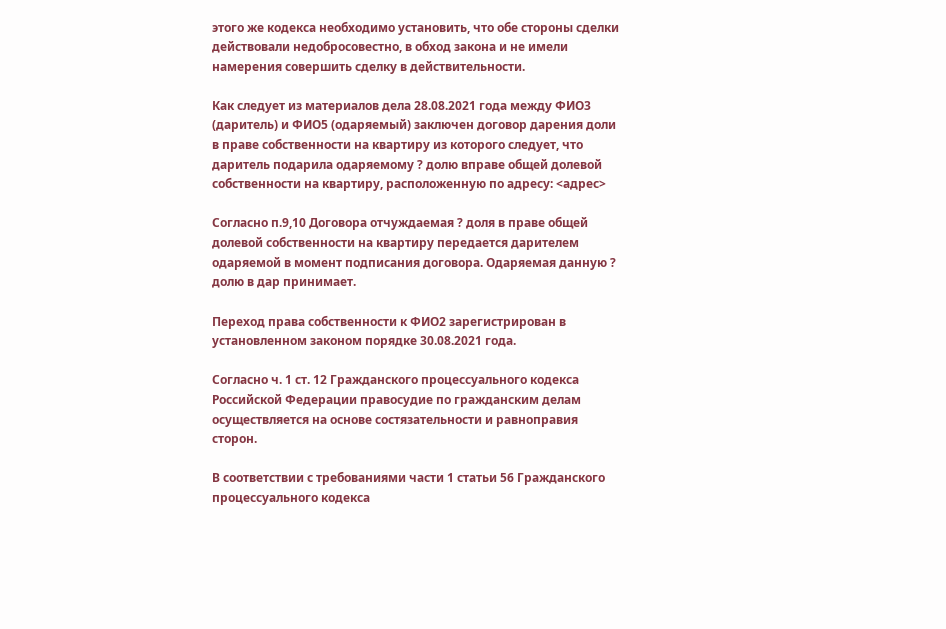этого же кодекса необходимо установить, что обе стороны сделки действовали недобросовестно, в обход закона и не имели намерения совершить сделку в действительности.

Как следует из материалов дела 28.08.2021 года между ФИО3 (даритель) и ФИО5 (одаряемый) заключен договор дарения доли в праве собственности на квартиру из которого следует, что даритель подарила одаряемому ? долю вправе общей долевой собственности на квартиру, расположенную по адресу: <адрес>

Согласно п.9,10 Договора отчуждаемая ? доля в праве общей долевой собственности на квартиру передается дарителем одаряемой в момент подписания договора. Одаряемая данную ? долю в дар принимает.

Переход права собственности к ФИО2 зарегистрирован в установленном законом порядке 30.08.2021 года.

Согласно ч. 1 ст. 12 Гражданского процессуального кодекса Российской Федерации правосудие по гражданским делам осуществляется на основе состязательности и равноправия сторон.

В соответствии с требованиями части 1 статьи 56 Гражданского процессуального кодекса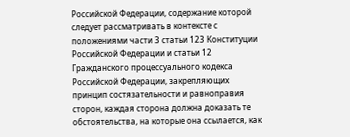Российской Федерации, содержание которой следует рассматривать в контексте с положениями части 3 статьи 123 Конституции Российской Федерации и статьи 12 Гражданского процессуального кодекса Российской Федерации, закрепляющих принцип состязательности и равноправия сторон, каждая сторона должна доказать те обстоятельства, на которые она ссылается, как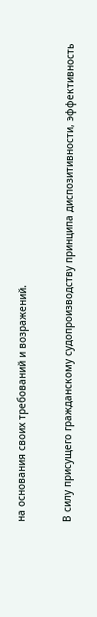на основания своих требований и возражений.

В силу присущего гражданскому судопроизводству принципа диспозитивности, эффективность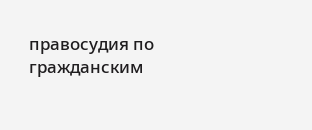правосудия по гражданским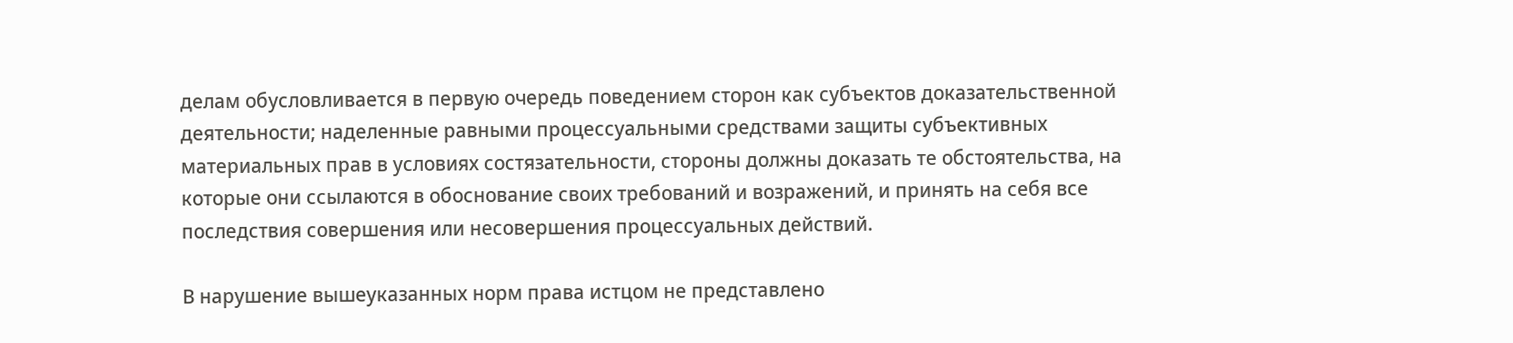делам обусловливается в первую очередь поведением сторон как субъектов доказательственной деятельности; наделенные равными процессуальными средствами защиты субъективных материальных прав в условиях состязательности, стороны должны доказать те обстоятельства, на которые они ссылаются в обоснование своих требований и возражений, и принять на себя все последствия совершения или несовершения процессуальных действий.

В нарушение вышеуказанных норм права истцом не представлено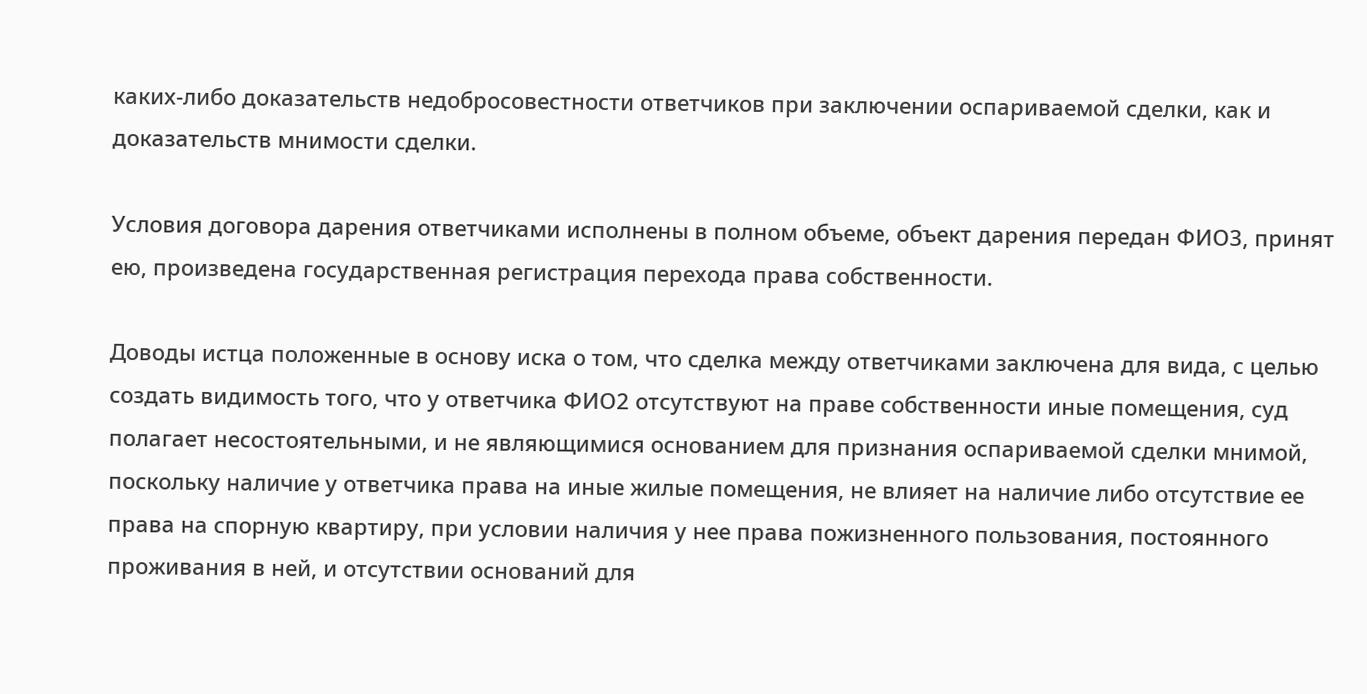каких-либо доказательств недобросовестности ответчиков при заключении оспариваемой сделки, как и доказательств мнимости сделки.

Условия договора дарения ответчиками исполнены в полном объеме, объект дарения передан ФИО3, принят ею, произведена государственная регистрация перехода права собственности.

Доводы истца положенные в основу иска о том, что сделка между ответчиками заключена для вида, с целью создать видимость того, что у ответчика ФИО2 отсутствуют на праве собственности иные помещения, суд полагает несостоятельными, и не являющимися основанием для признания оспариваемой сделки мнимой, поскольку наличие у ответчика права на иные жилые помещения, не влияет на наличие либо отсутствие ее права на спорную квартиру, при условии наличия у нее права пожизненного пользования, постоянного проживания в ней, и отсутствии оснований для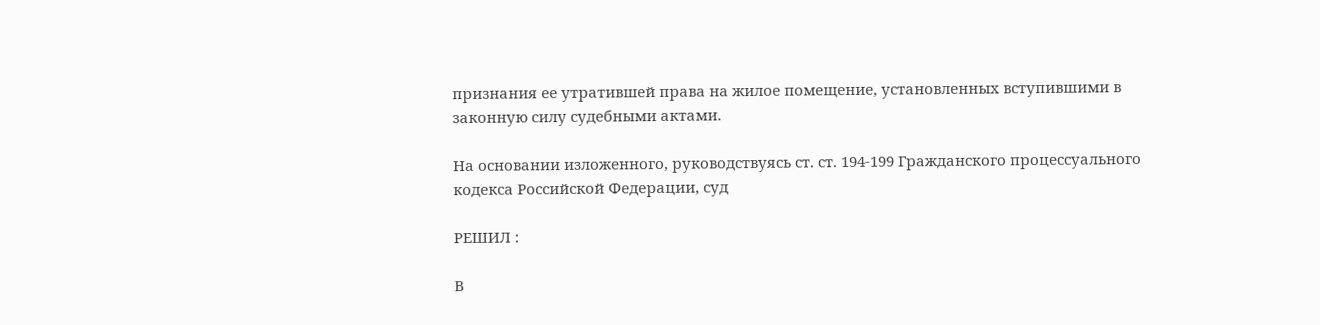признания ее утратившей права на жилое помещение, установленных вступившими в законную силу судебными актами.

На основании изложенного, руководствуясь ст. ст. 194-199 Гражданского процессуального кодекса Российской Федерации, суд

РЕШИЛ :

В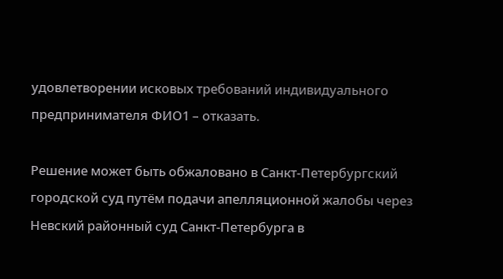удовлетворении исковых требований индивидуального предпринимателя ФИО1 – отказать.

Решение может быть обжаловано в Санкт-Петербургский городской суд путём подачи апелляционной жалобы через Невский районный суд Санкт-Петербурга в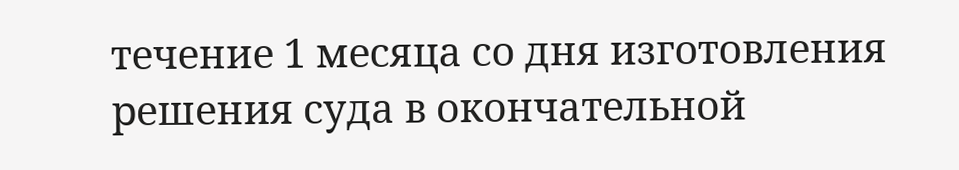течение 1 месяца со дня изготовления решения суда в окончательной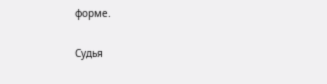форме.

Судья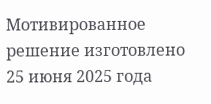Мотивированное решение изготовлено 25 июня 2025 года